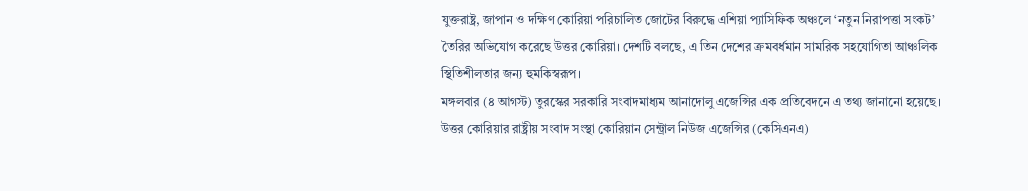যুক্তরাষ্ট্র, জাপান ও দক্ষিণ কোরিয়া পরিচালিত জোটের বিরুদ্ধে এশিয়া প্যাসিফিক অঞ্চলে ‘নতুন নিরাপত্তা সংকট’ তৈরির অভিযোগ করেছে উত্তর কোরিয়া। দেশটি বলছে, এ তিন দেশের ক্রমবর্ধমান সামরিক সহযোগিতা আঞ্চলিক স্থিতিশীলতার জন্য হুমকিস্বরূপ।
মঙ্গলবার (৪ আগস্ট) তুরস্কের সরকারি সংবাদমাধ্যম আনাদোলু এজেন্সির এক প্রতিবেদনে এ তথ্য জানানো হয়েছে।
উত্তর কোরিয়ার রাষ্ট্রীয় সংবাদ সংস্থা কোরিয়ান সেন্ট্রাল নিউজ এজেন্সির (কেসিএনএ)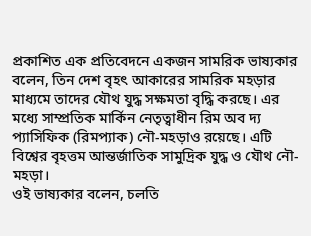প্রকাশিত এক প্রতিবেদনে একজন সামরিক ভাষ্যকার বলেন, তিন দেশ বৃহৎ আকারের সামরিক মহড়ার মাধ্যমে তাদের যৌথ যুদ্ধ সক্ষমতা বৃদ্ধি করছে। এর মধ্যে সাম্প্রতিক মার্কিন নেতৃত্বাধীন রিম অব দ্য প্যাসিফিক (রিমপ্যাক) নৌ-মহড়াও রয়েছে। এটি বিশ্বের বৃহত্তম আন্তর্জাতিক সামুদ্রিক যুদ্ধ ও যৌথ নৌ-মহড়া।
ওই ভাষ্যকার বলেন, চলতি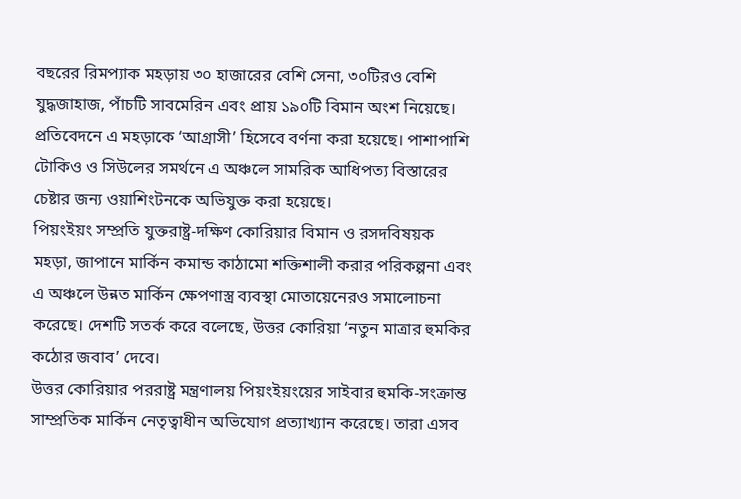বছরের রিমপ্যাক মহড়ায় ৩০ হাজারের বেশি সেনা, ৩০টিরও বেশি যুদ্ধজাহাজ, পাঁচটি সাবমেরিন এবং প্রায় ১৯০টি বিমান অংশ নিয়েছে। প্রতিবেদনে এ মহড়াকে ‘আগ্রাসী’ হিসেবে বর্ণনা করা হয়েছে। পাশাপাশি টোকিও ও সিউলের সমর্থনে এ অঞ্চলে সামরিক আধিপত্য বিস্তারের চেষ্টার জন্য ওয়াশিংটনকে অভিযুক্ত করা হয়েছে।
পিয়ংইয়ং সম্প্রতি যুক্তরাষ্ট্র-দক্ষিণ কোরিয়ার বিমান ও রসদবিষয়ক মহড়া, জাপানে মার্কিন কমান্ড কাঠামো শক্তিশালী করার পরিকল্পনা এবং এ অঞ্চলে উন্নত মার্কিন ক্ষেপণাস্ত্র ব্যবস্থা মোতায়েনেরও সমালোচনা করেছে। দেশটি সতর্ক করে বলেছে, উত্তর কোরিয়া ‘নতুন মাত্রার হুমকির কঠোর জবাব’ দেবে।
উত্তর কোরিয়ার পররাষ্ট্র মন্ত্রণালয় পিয়ংইয়ংয়ের সাইবার হুমকি-সংক্রান্ত সাম্প্রতিক মার্কিন নেতৃত্বাধীন অভিযোগ প্রত্যাখ্যান করেছে। তারা এসব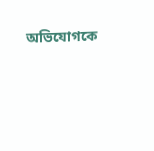অভিযোগকে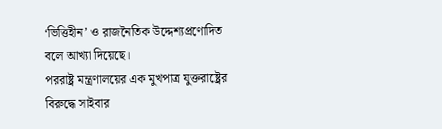‘ভিত্তিহীন’ ও রাজনৈতিক উদ্দেশ্যপ্রণোদিত বলে আখ্যা দিয়েছে।
পররাষ্ট্র মন্ত্রণালয়ের এক মুখপাত্র যুক্তরাষ্ট্রের বিরুদ্ধে সাইবার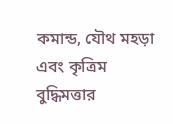কমান্ড, যৌথ মহড়া এবং কৃত্রিম বুদ্ধিমত্তার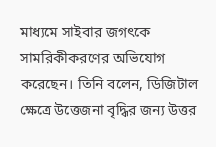মাধ্যমে সাইবার জগৎকে সামরিকীকরণের অভিযোগ করেছেন। তিনি বলেন, ডিজিটাল ক্ষেত্রে উত্তেজনা বৃদ্ধির জন্য উত্তর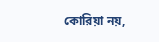কোরিয়া নয়,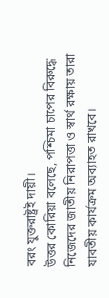বরং যুক্তরাষ্ট্রই দায়ী।
উত্তর কোরিয়া বলেছে, পশ্চিমা চাপের বিরুদ্ধে নিজেদের জাতীয় নিরাপত্তা ও স্বার্থ রক্ষায় তারা যাবতীয় কার্যক্রম অব্যাহত রাখবে।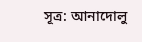সূত্র: আনাদোলু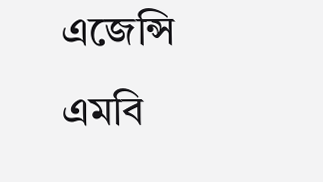এজেন্সি
এমবি